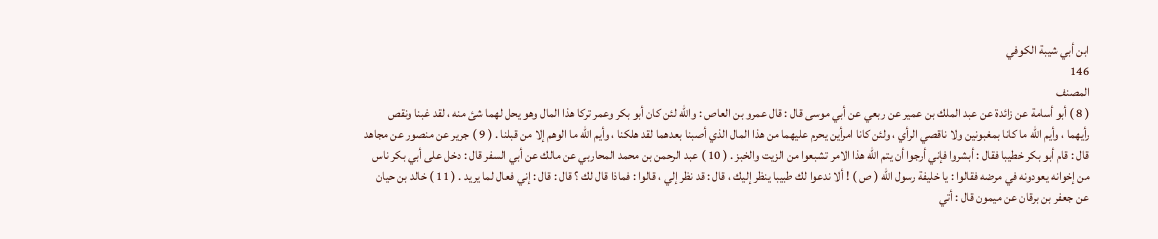ابن أبي شيبة الكوفي
146
المصنف
( 8 ) أبو أسامة عن زائدة عن عبد الملك بن عمير عن ربعي عن أبي موسى قال : قال عمرو بن العاص : والله لئن كان أبو بكر وعمر تركا هذا المال وهو يحل لهما شئ منه ، لقد غبنا ونقص رأيهما ، وأيم الله ما كانا بمغبونين ولا ناقصي الرأي ، ولئن كانا امرأين يحرم عليهما من هذا المال الذي أصبنا بعدهما لقد هلكنا ، وأيم الله ما الوهم إلا من قبلنا . ( 9 ) جرير عن منصور عن مجاهد قال : قام أبو بكر خطيبا فقال : أبشروا فإني أرجوا أن يتم الله هذا الامر تشبعوا من الزيت والخبز . ( 10 ) عبد الرحمن بن محمد المحاربي عن مالك عن أبي السفر قال : دخل على أبي بكر ناس من إخوانه يعودونه في مرضه فقالوا : يا خليفة رسول الله ( ص ) ! ألا ندعوا لك طبيبا ينظر إليك ، قال : قد نظر إلي ، قالوا : فماذا قال لك ؟ قال : قال : إني فعال لما يريد . ( 11 ) خالد بن حيان عن جعفر بن برقان عن ميمون قال : أتي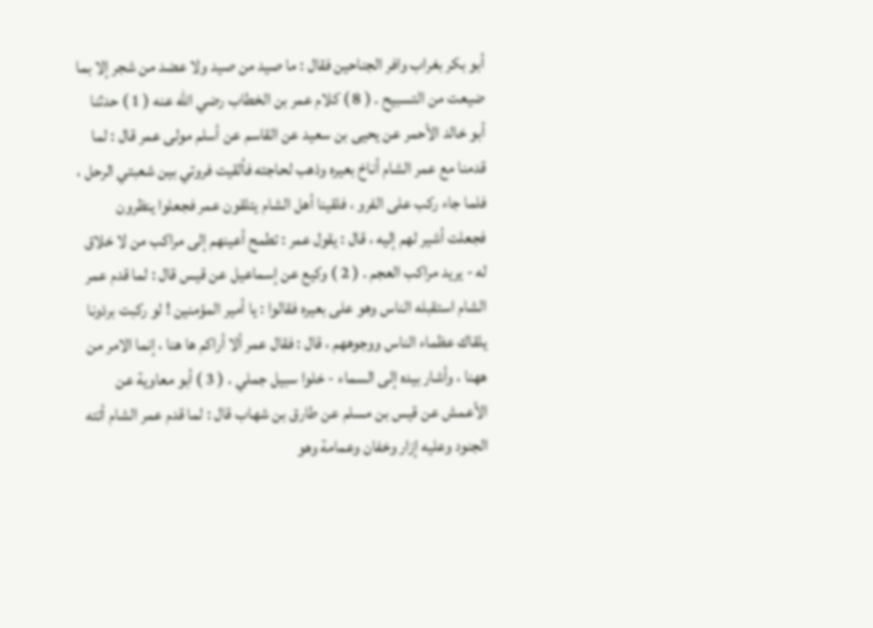أبو بكر بغراب وافر الجناحين فقال : ما صيد من صيد ولا عضد من شجر إلا بما ضيعت من التسبيح . ( 8 ) كلام عمر بن الخطاب رضي الله عنه ( 1 ) حدثنا أبو خالد الأحمر عن يحيى بن سعيد عن القاسم عن أسلم مولى عمر قال : لما قدمنا مع عمر الشام أناخ بعيره وذهب لحاجته فألقيت فروتي بين شعبتي الرحل ، فلما جاء ركب على الفرو ، فلقينا أهل الشام يتلقون عمر فجعلوا ينظرون فجعلت أشير لهم إليه ، قال : يقول عمر : تطمح أعينهم إلى مراكب من لا خلاق له - يريد مراكب العجم . ( 2 ) وكيع عن إسماعيل عن قيس قال : لما قدم عمر الشام استقبله الناس وهو على بعيره فقالوا : يا أمير المؤمنين ! لو ركبت برذونا يلقاك عظماء الناس ووجوههم ، قال : فقال عمر ألا أراكم ها هنا ، إنما الامر من ههنا ، وأشار بيده إلى السماء - خلوا سبيل جملي . ( 3 ) أبو معاوية عن الأعمش عن قيس بن مسلم عن طارق بن شهاب قال : لما قدم عمر الشام أتته الجنود وعليه إزار وخفان وعمامة وهو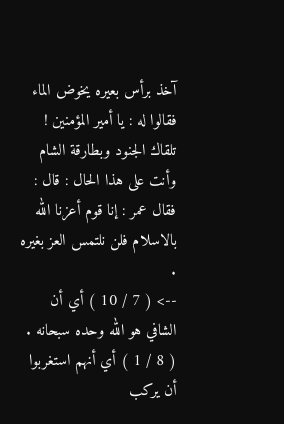آخذ برأس بعيره يخوض الماء فقالوا له : يا أمير المؤمنين ! تلقاك الجنود وبطارقة الشام وأنت على هذا الحال : قال : فقال عمر : إنا قوم أعزنا الله بالاسلام فلن نلتمس العز بغيره .
--> ( 7 / 10 ) أي أن الشافي هو الله وحده سبحانه . ( 8 / 1 ) أي أنهم استغربوا أن يركب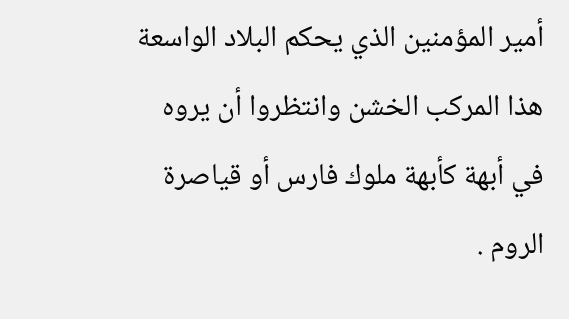أمير المؤمنين الذي يحكم البلاد الواسعة هذا المركب الخشن وانتظروا أن يروه في أبهة كأبهة ملوك فارس أو قياصرة الروم .